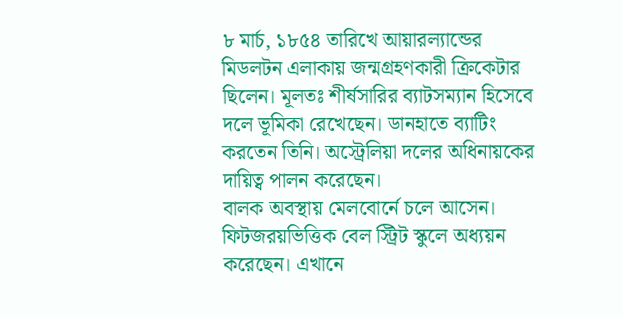৮ মার্চ, ১৮৫৪ তারিখে আয়ারল্যান্ডের মিডলটন এলাকায় জন্মগ্রহণকারী ক্রিকেটার ছিলেন। মূলতঃ শীর্ষসারির ব্যাটসম্যান হিসেবে দলে ভূমিকা রেখেছেন। ডানহাতে ব্যাটিং করতেন তিনি। অস্ট্রেলিয়া দলের অধিনায়কের দায়িত্ব পালন করেছেন।
বালক অবস্থায় মেলবোর্নে চলে আসেন। ফিটজরয়ভিত্তিক বেল স্ট্রিট স্কুলে অধ্যয়ন করেছেন। এখানে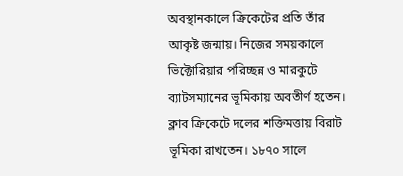অবস্থানকালে ক্রিকেটের প্রতি তাঁর আকৃষ্ট জন্মায়। নিজের সময়কালে ভিক্টোরিয়ার পরিচ্ছন্ন ও মারকুটে ব্যাটসম্যানের ভূমিকায় অবতীর্ণ হতেন। ক্লাব ক্রিকেটে দলের শক্তিমত্তায় বিরাট ভূমিকা রাখতেন। ১৮৭০ সালে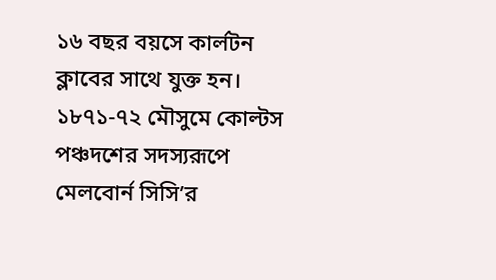১৬ বছর বয়সে কার্লটন ক্লাবের সাথে যুক্ত হন। ১৮৭১-৭২ মৌসুমে কোল্টস পঞ্চদশের সদস্যরূপে মেলবোর্ন সিসি’র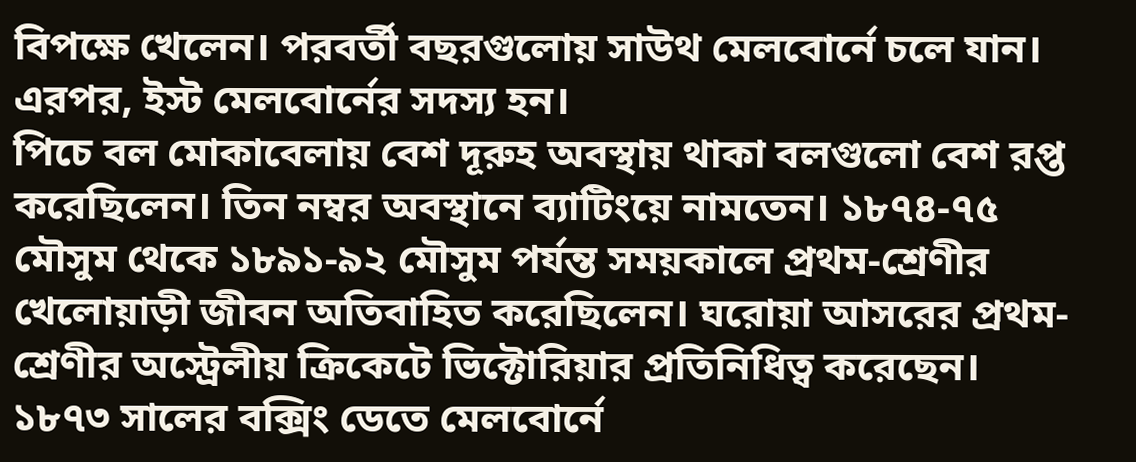বিপক্ষে খেলেন। পরবর্তী বছরগুলোয় সাউথ মেলবোর্নে চলে যান। এরপর, ইস্ট মেলবোর্নের সদস্য হন।
পিচে বল মোকাবেলায় বেশ দূরুহ অবস্থায় থাকা বলগুলো বেশ রপ্ত করেছিলেন। তিন নম্বর অবস্থানে ব্যাটিংয়ে নামতেন। ১৮৭৪-৭৫ মৌসুম থেকে ১৮৯১-৯২ মৌসুম পর্যন্ত সময়কালে প্রথম-শ্রেণীর খেলোয়াড়ী জীবন অতিবাহিত করেছিলেন। ঘরোয়া আসরের প্রথম-শ্রেণীর অস্ট্রেলীয় ক্রিকেটে ভিক্টোরিয়ার প্রতিনিধিত্ব করেছেন। ১৮৭৩ সালের বক্সিং ডেতে মেলবোর্নে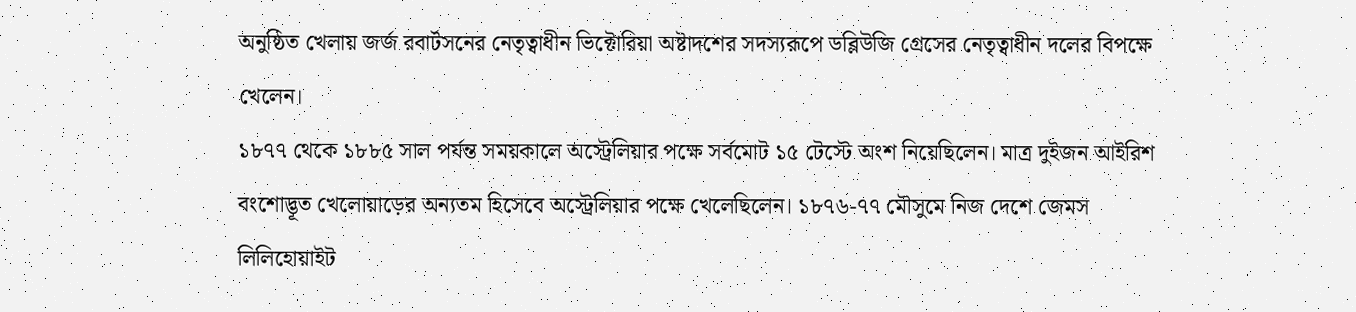অনুষ্ঠিত খেলায় জর্জ রবার্টসনের নেতৃত্বাধীন ভিক্টোরিয়া অষ্টাদশের সদস্যরূপে ডব্লিউজি গ্রেসের নেতৃত্বাধীন দলের বিপক্ষে খেলেন।
১৮৭৭ থেকে ১৮৮৫ সাল পর্যন্ত সময়কালে অস্ট্রেলিয়ার পক্ষে সর্বমোট ১৫ টেস্টে অংশ নিয়েছিলেন। মাত্র দুইজন আইরিশ বংশোদ্ভূত খেলোয়াড়ের অন্যতম হিসেবে অস্ট্রেলিয়ার পক্ষে খেলেছিলেন। ১৮৭৬-৭৭ মৌসুমে নিজ দেশে জেমস লিলিহোয়াইট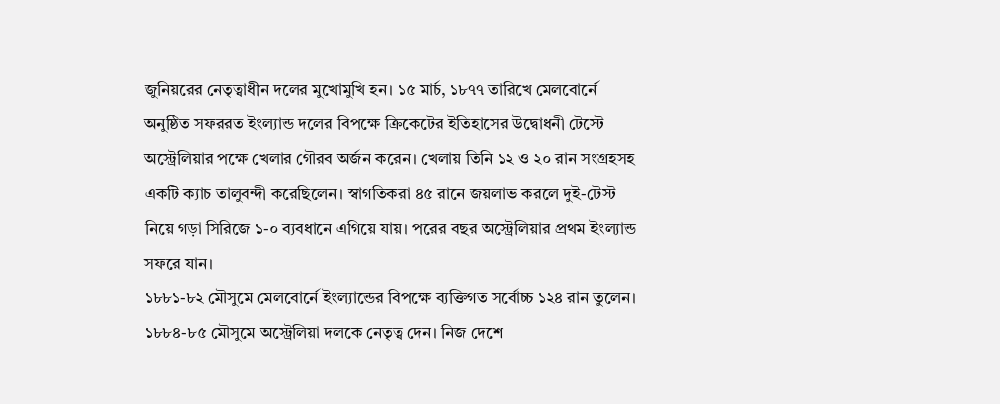জুনিয়রের নেতৃত্বাধীন দলের মুখোমুখি হন। ১৫ মার্চ, ১৮৭৭ তারিখে মেলবোর্নে অনুষ্ঠিত সফররত ইংল্যান্ড দলের বিপক্ষে ক্রিকেটের ইতিহাসের উদ্বোধনী টেস্টে অস্ট্রেলিয়ার পক্ষে খেলার গৌরব অর্জন করেন। খেলায় তিনি ১২ ও ২০ রান সংগ্রহসহ একটি ক্যাচ তালুবন্দী করেছিলেন। স্বাগতিকরা ৪৫ রানে জয়লাভ করলে দুই-টেস্ট নিয়ে গড়া সিরিজে ১-০ ব্যবধানে এগিয়ে যায়। পরের বছর অস্ট্রেলিয়ার প্রথম ইংল্যান্ড সফরে যান।
১৮৮১-৮২ মৌসুমে মেলবোর্নে ইংল্যান্ডের বিপক্ষে ব্যক্তিগত সর্বোচ্চ ১২৪ রান তুলেন। ১৮৮৪-৮৫ মৌসুমে অস্ট্রেলিয়া দলকে নেতৃত্ব দেন। নিজ দেশে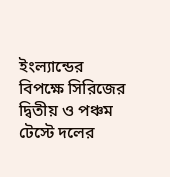ইংল্যান্ডের বিপক্ষে সিরিজের দ্বিতীয় ও পঞ্চম টেস্টে দলের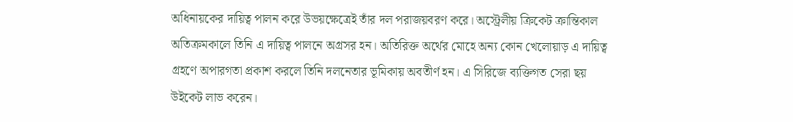অধিনায়কের দায়িত্ব পালন করে উভয়ক্ষেত্রেই তাঁর দল পরাজয়বরণ করে। অস্ট্রেলীয় ক্রিকেট ক্রান্তিকাল অতিক্রমকালে তিনি এ দায়িত্ব পালনে অগ্রসর হন। অতিরিক্ত অর্থের মোহে অন্য কোন খেলোয়াড় এ দায়িত্ব গ্রহণে অপারগতা প্রকাশ করলে তিনি দলনেতার ভূমিকায় অবতীর্ণ হন। এ সিরিজে ব্যক্তিগত সেরা ছয় উইকেট লাভ করেন।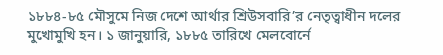১৮৮৪-৮৫ মৌসুমে নিজ দেশে আর্থার শ্রিউসবারি’র নেতৃত্বাধীন দলের মুখোমুখি হন। ১ জানুয়ারি, ১৮৮৫ তারিখে মেলবোর্নে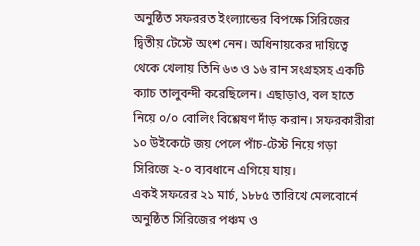অনুষ্ঠিত সফররত ইংল্যান্ডের বিপক্ষে সিরিজের দ্বিতীয় টেস্টে অংশ নেন। অধিনায়কের দায়িত্বে থেকে খেলায় তিনি ৬৩ ও ১৬ রান সংগ্রহসহ একটি ক্যাচ তালুবন্দী করেছিলেন। এছাড়াও, বল হাতে নিয়ে ০/০ বোলিং বিশ্লেষণ দাঁড় করান। সফরকারীরা ১০ উইকেটে জয় পেলে পাঁচ-টেস্ট নিয়ে গড়া সিরিজে ২-০ ব্যবধানে এগিয়ে যায়।
একই সফরের ২১ মার্চ, ১৮৮৫ তারিখে মেলবোর্নে অনুষ্ঠিত সিরিজের পঞ্চম ও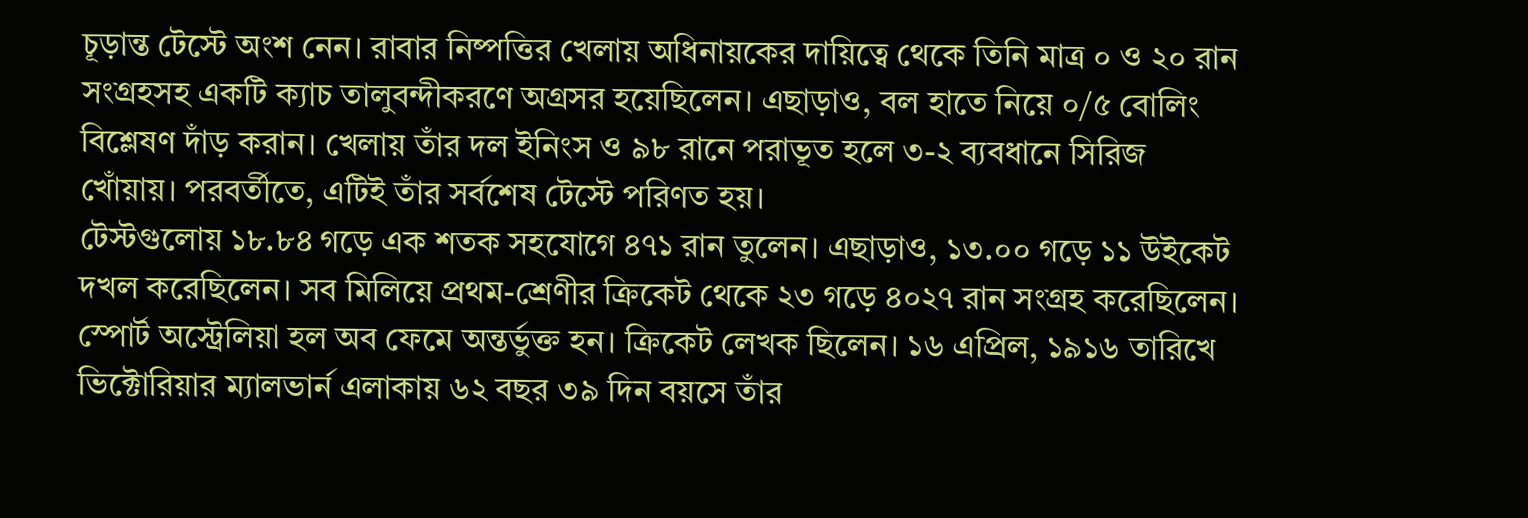চূড়ান্ত টেস্টে অংশ নেন। রাবার নিষ্পত্তির খেলায় অধিনায়কের দায়িত্বে থেকে তিনি মাত্র ০ ও ২০ রান সংগ্রহসহ একটি ক্যাচ তালুবন্দীকরণে অগ্রসর হয়েছিলেন। এছাড়াও, বল হাতে নিয়ে ০/৫ বোলিং বিশ্লেষণ দাঁড় করান। খেলায় তাঁর দল ইনিংস ও ৯৮ রানে পরাভূত হলে ৩-২ ব্যবধানে সিরিজ খোঁয়ায়। পরবর্তীতে, এটিই তাঁর সর্বশেষ টেস্টে পরিণত হয়।
টেস্টগুলোয় ১৮.৮৪ গড়ে এক শতক সহযোগে ৪৭১ রান তুলেন। এছাড়াও, ১৩.০০ গড়ে ১১ উইকেট দখল করেছিলেন। সব মিলিয়ে প্রথম-শ্রেণীর ক্রিকেট থেকে ২৩ গড়ে ৪০২৭ রান সংগ্রহ করেছিলেন।
স্পোর্ট অস্ট্রেলিয়া হল অব ফেমে অন্তর্ভুক্ত হন। ক্রিকেট লেখক ছিলেন। ১৬ এপ্রিল, ১৯১৬ তারিখে ভিক্টোরিয়ার ম্যালভার্ন এলাকায় ৬২ বছর ৩৯ দিন বয়সে তাঁর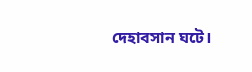দেহাবসান ঘটে।